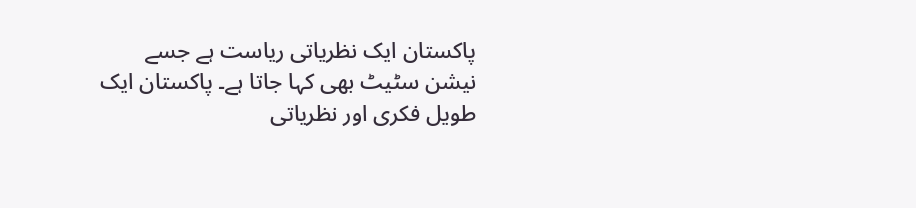پاکستان ایک نظریاتی ریاست ہے جسے نیشن سٹیٹ بھی کہا جاتا ہے۔ پاکستان ایک طویل فکری اور نظریاتی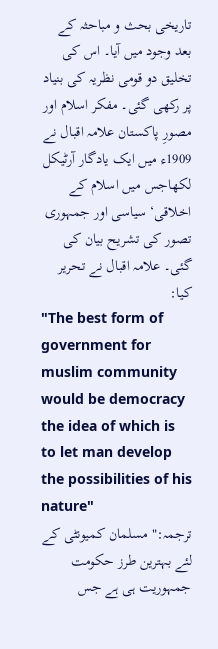تاریخی بحث و مباحثہ کے بعد وجود میں آیا۔ اس کی تخلیق دو قومی نظریہ کی بنیاد پر رکھی گئی۔ مفکر اسلام اور مصورِ پاکستان علامہ اقبال نے 1909ء میں ایک یادگار آرٹیکل لکھاجس میں اسلام کے اخلاقی‘ سیاسی اور جمہوری تصور کی تشریح بیان کی گئی۔ علامہ اقبال نے تحریر کیا:
"The best form of government for muslim community would be democracy the idea of which is to let man develop the possibilities of his nature"
ترجمہ:" مسلمان کمیونٹی کے لئے بہترین طرز حکومت جمہوریت ہی ہے جس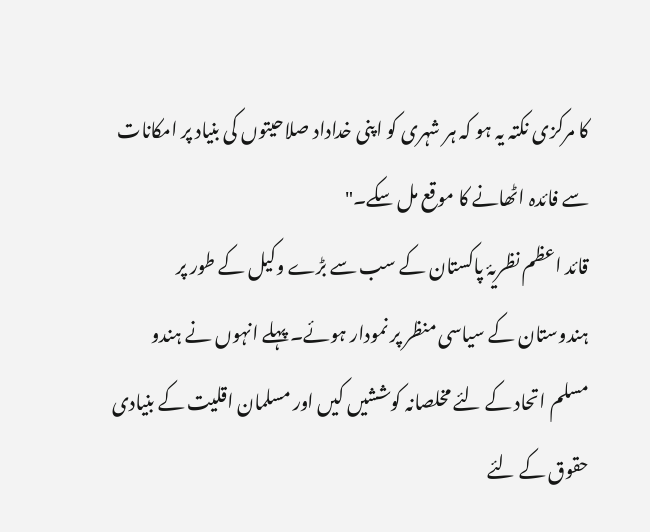کا مرکزی نکتہ یہ ہو کہ ہر شہری کو اپنی خداداد صلاحیتوں کی بنیاد پر امکانات سے فائدہ اٹھانے کا موقع مل سکے۔"
قائد اعظم نظریۂ پاکستان کے سب سے بڑے وکیل کے طور پر ہندوستان کے سیاسی منظر پر نمودار ہوئے۔ پہلے انہوں نے ہندو مسلم اتحاد کے لئے مخلصانہ کوششیں کیں اور مسلمان اقلیت کے بنیادی حقوق کے لئے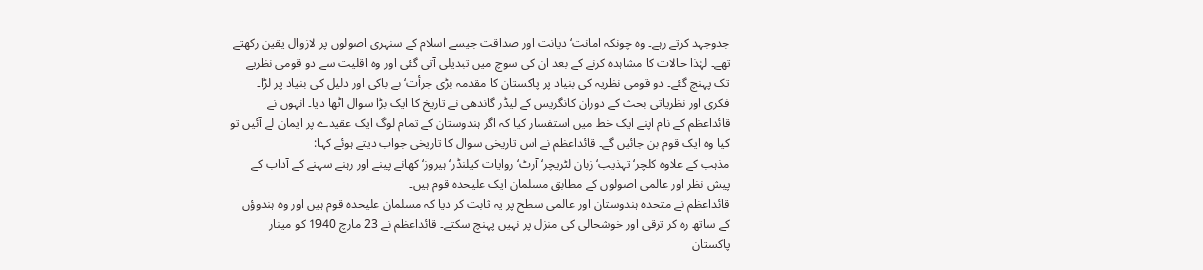جدوجہد کرتے رہے۔ وہ چونکہ امانت‘ دیانت اور صداقت جیسے اسلام کے سنہری اصولوں پر لازوال یقین رکھتے تھے۔ لہٰذا حالات کا مشاہدہ کرنے کے بعد ان کی سوچ میں تبدیلی آتی گئی اور وہ اقلیت سے دو قومی نظریے تک پہنچ گئے۔ دو قومی نظریہ کی بنیاد پر پاکستان کا مقدمہ بڑی جرأت‘ بے باکی اور دلیل کی بنیاد پر لڑا۔ فکری اور نظریاتی بحث کے دوران کانگریس کے لیڈر گاندھی نے تاریخ کا ایک بڑا سوال اٹھا دیا۔ انہوں نے قائداعظم کے نام اپنے ایک خط میں استفسار کیا کہ اگر ہندوستان کے تمام لوگ ایک عقیدے پر ایمان لے آئیں تو کیا وہ ایک قوم بن جائیں گے۔ قائداعظم نے اس تاریخی سوال کا تاریخی جواب دیتے ہوئے کہا:
مذہب کے علاوہ کلچر‘ تہذیب‘ زبان لٹریچر‘ آرٹ‘ روایات کیلنڈر‘ ہیروز‘ کھانے پینے اور رہنے سہنے کے آداب کے پیش نظر اور عالمی اصولوں کے مطابق مسلمان ایک علیحدہ قوم ہیں۔
قائداعظم نے متحدہ ہندوستان اور عالمی سطح پر یہ ثابت کر دیا کہ مسلمان علیحدہ قوم ہیں اور وہ ہندوؤں کے ساتھ رہ کر ترقی اور خوشحالی کی منزل پر نہیں پہنچ سکتے۔ قائداعظم نے 23 مارچ 1940 کو مینار پاکستان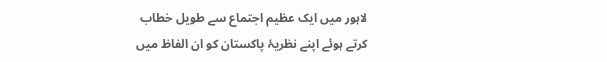لاہور میں ایک عظیم اجتماع سے طویل خطاب کرتے ہوئے اپنے نظریۂ پاکستان کو ان الفاظ میں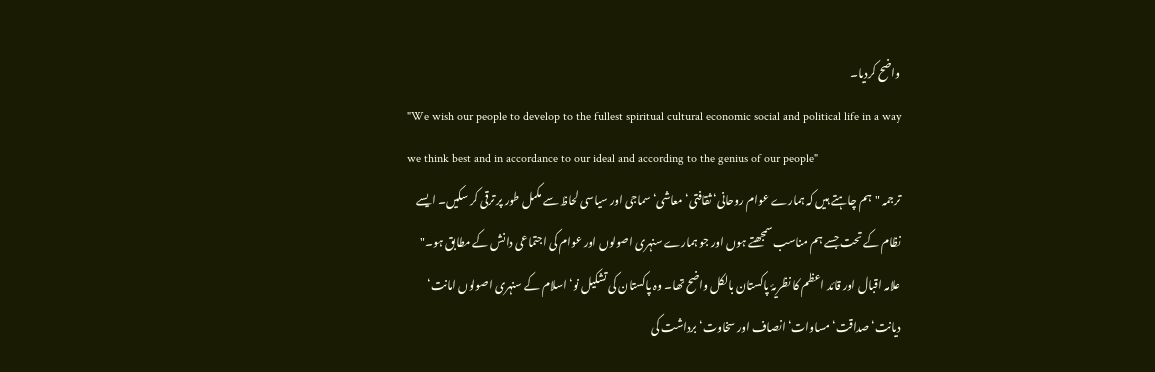واضح کردیا۔
"We wish our people to develop to the fullest spiritual cultural economic social and political life in a way we think best and in accordance to our ideal and according to the genius of our people"
ترجمہ "ہم چاہتے ہیں کہ ہمارے عوام روحانی‘ ثقافتی‘ معاشی‘ سماجی اور سیاسی لحاظ سے مکمل طور پر ترقی کر سکیں۔ ایسے نظام کے تحت جسے ہم مناسب سمجھتے ہوں اور جو ہمارے سنہری اصولوں اور عوام کی اجتماعی دانش کے مطابق ہو۔"
علامہ اقبال اور قائد اعظم کا نظریۂ پاکستان بالکل واضح تھا۔ وہ پاکستان کی تشکیل نو‘ اسلام کے سنہری اصولوں امانت‘ دیانت‘ صداقت‘ مساوات‘ انصاف اور سخاوت‘ برداشت کی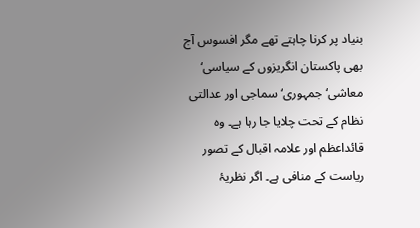بنیاد پر کرنا چاہتے تھے مگر افسوس آج بھی پاکستان انگریزوں کے سیاسی‘ معاشی‘ جمہوری‘ سماجی اور عدالتی نظام کے تحت چلایا جا رہا ہے۔ وہ قائداعظم اور علامہ اقبال کے تصور ریاست کے منافی ہے۔ اگر نظریۂ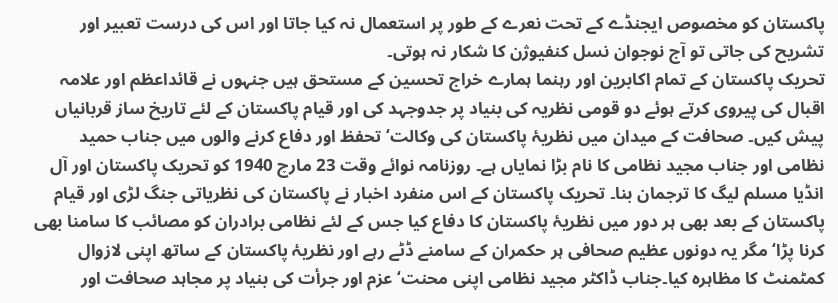پاکستان کو مخصوص ایجنڈے کے تحت نعرے کے طور پر استعمال نہ کیا جاتا اور اس کی درست تعبیر اور تشریح کی جاتی تو آج نوجوان نسل کنفیوژن کا شکار نہ ہوتی۔
تحریک پاکستان کے تمام اکابرین اور رہنما ہمارے خراج تحسین کے مستحق ہیں جنہوں نے قائداعظم اور علامہ اقبال کی پیروی کرتے ہوئے دو قومی نظریہ کی بنیاد پر جدوجہد کی اور قیام پاکستان کے لئے تاریخ ساز قربانیاں پیش کیں۔ صحافت کے میدان میں نظریۂ پاکستان کی وکالت‘ تحفظ اور دفاع کرنے والوں میں جناب حمید نظامی اور جناب مجید نظامی کا نام بڑا نمایاں ہے۔ روزنامہ نوائے وقت 23 مارچ 1940 کو تحریک پاکستان اور آل انڈیا مسلم لیگ کا ترجمان بنا۔ تحریک پاکستان کے اس منفرد اخبار نے پاکستان کی نظریاتی جنگ لڑی اور قیام پاکستان کے بعد بھی ہر دور میں نظریۂ پاکستان کا دفاع کیا جس کے لئے نظامی برادران کو مصائب کا سامنا بھی کرنا پڑا‘ مگر یہ دونوں عظیم صحافی ہر حکمران کے سامنے ڈٹے رہے اور نظریۂ پاکستان کے ساتھ اپنی لازوال کمٹمنٹ کا مظاہرہ کیا۔جناب ڈاکٹر مجید نظامی اپنی محنت‘ عزم اور جرأت کی بنیاد پر مجاہد صحافت اور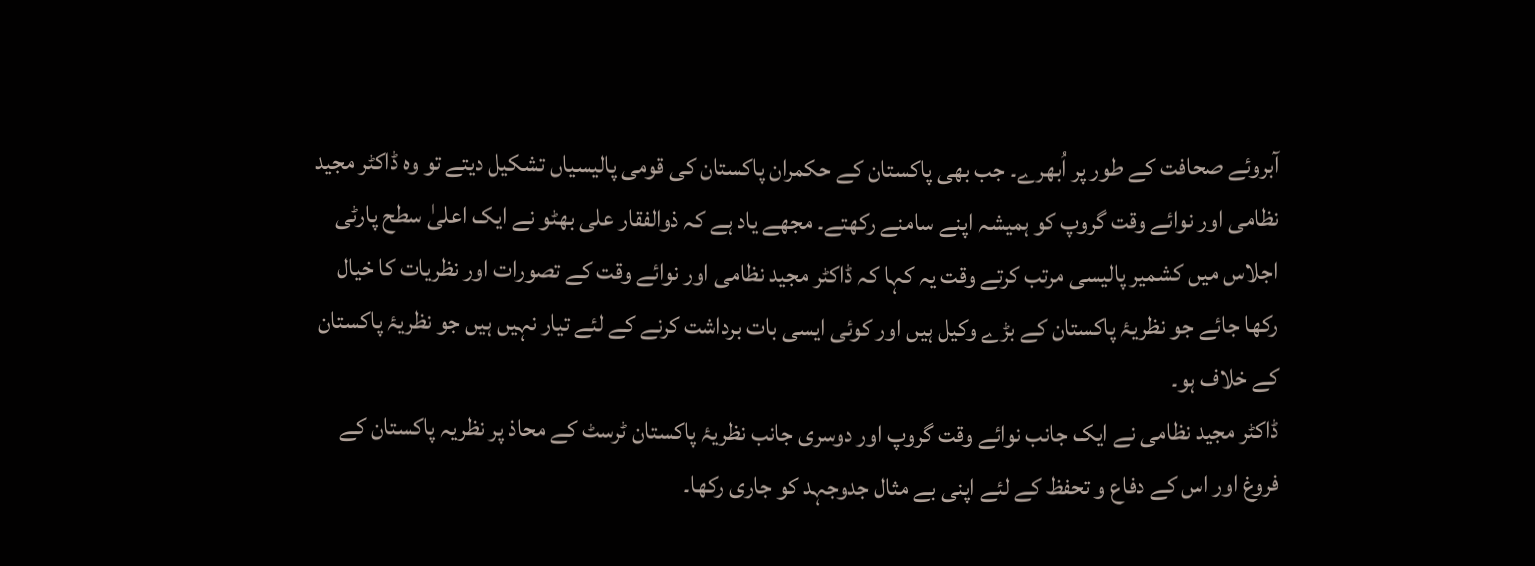آبروئے صحافت کے طور پر اُبھرے۔ جب بھی پاکستان کے حکمران پاکستان کی قومی پالیسیاں تشکیل دیتے تو وہ ڈاکٹر مجید نظامی اور نوائے وقت گروپ کو ہمیشہ اپنے سامنے رکھتے۔ مجھے یاد ہے کہ ذوالفقار علی بھٹو نے ایک اعلیٰ سطح پارٹی اجلاس میں کشمیر پالیسی مرتب کرتے وقت یہ کہا کہ ڈاکٹر مجید نظامی اور نوائے وقت کے تصورات اور نظریات کا خیال رکھا جائے جو نظریۂ پاکستان کے بڑے وکیل ہیں اور کوئی ایسی بات برداشت کرنے کے لئے تیار نہیں ہیں جو نظریۂ پاکستان کے خلاف ہو۔
ڈاکٹر مجید نظامی نے ایک جانب نوائے وقت گروپ اور دوسری جانب نظریۂ پاکستان ٹرسٹ کے محاذ پر نظریہ پاکستان کے فروغ اور اس کے دفاع و تحفظ کے لئے اپنی بے مثال جدوجہد کو جاری رکھا۔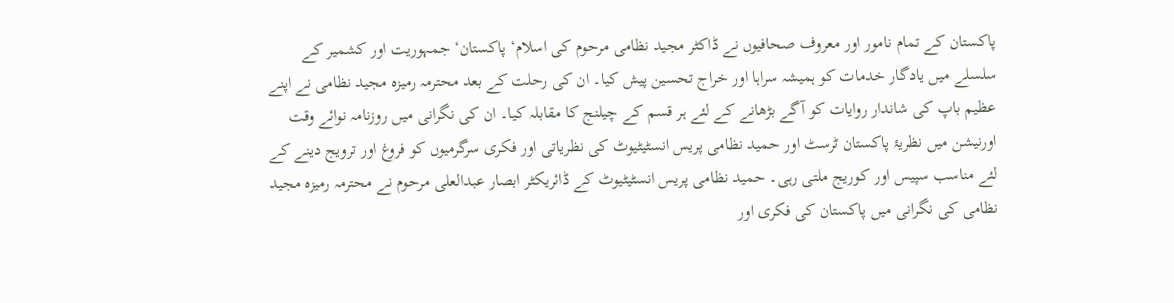پاکستان کے تمام نامور اور معروف صحافیوں نے ڈاکٹر مجید نظامی مرحوم کی اسلام‘ پاکستان‘ جمہوریت اور کشمیر کے سلسلے میں یادگار خدمات کو ہمیشہ سراہا اور خراج تحسین پیش کیا۔ ان کی رحلت کے بعد محترمہ رمیزہ مجید نظامی نے اپنے عظیم باپ کی شاندار روایات کو آگے بڑھانے کے لئے ہر قسم کے چیلنج کا مقابلہ کیا۔ ان کی نگرانی میں روزنامہ نوائے وقت اورنیشن میں نظریۂ پاکستان ٹرسٹ اور حمید نظامی پریس انسٹیٹیوٹ کی نظریاتی اور فکری سرگرمیوں کو فروغ اور ترویج دینے کے لئے مناسب سپیس اور کوریج ملتی رہی۔ حمید نظامی پریس انسٹیٹیوٹ کے ڈائریکٹر ابصار عبدالعلی مرحوم نے محترمہ رمیزہ مجید نظامی کی نگرانی میں پاکستان کی فکری اور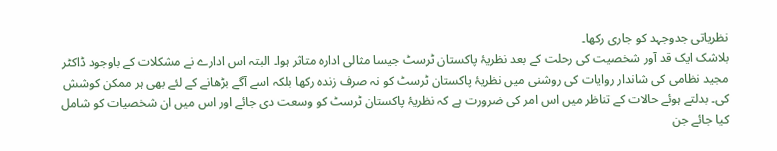نظریاتی جدوجہد کو جاری رکھا۔
بلاشک ایک قد آور شخصیت کی رحلت کے بعد نظریۂ پاکستان ٹرسٹ جیسا مثالی ادارہ متاثر ہوا۔ البتہ اس ادارے نے مشکلات کے باوجود ڈاکٹر مجید نظامی کی شاندار روایات کی روشنی میں نظریۂ پاکستان ٹرسٹ کو نہ صرف زندہ رکھا بلکہ اسے آگے بڑھانے کے لئے بھی ہر ممکن کوشش کی۔ بدلتے ہوئے حالات کے تناظر میں اس امر کی ضرورت ہے کہ نظریۂ پاکستان ٹرسٹ کو وسعت دی جائے اور اس میں ان شخصیات کو شامل کیا جائے جن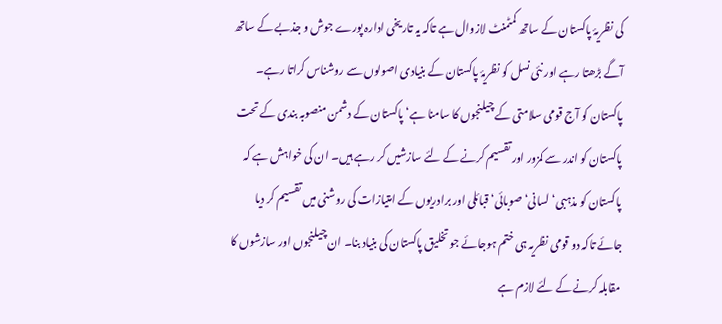کی نظریۂ پاکستان کے ساتھ کمٹمنٹ لازوال ہے تاکہ یہ تاریخی ادارہ پورے جوش و جذبے کے ساتھ آگے بڑھتا رہے اور نئی نسل کو نظریۂ پاکستان کے بنیادی اصولوں سے روشناس کراتا رہے۔
پاکستان کو آج قومی سلامتی کے چیلنجوں کا سامنا ہے‘ پاکستان کے دشمن منصوبہ بندی کے تحت پاکستان کو اندر سے کمزور اور تقسیم کرنے کے لئے سازشیں کر رہے ہیں۔ ان کی خواہش ہے کہ پاکستان کو مذہبی‘ لسانی‘ صوبائی‘ قبائلی اور برادریوں کے امتیازات کی روشنی میں تقسیم کر دیا جائے تاکہ دو قومی نظریہ ہی ختم ہوجائے جو تخلیق پاکستان کی بنیاد بنا۔ ان چیلنجوں اور سازشوں کا مقابلہ کرنے کے لئے لازم ہے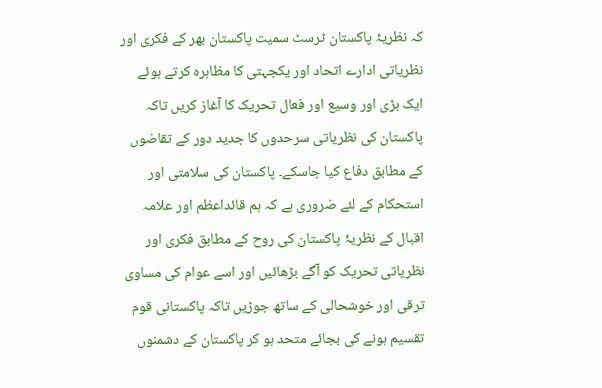کہ نظریۂ پاکستان ٹرسٹ سمیت پاکستان بھر کے فکری اور نظریاتی ادارے اتحاد اور یکجہتی کا مظاہرہ کرتے ہوئے ایک بڑی اور وسیع اور فعال تحریک کا آغاز کریں تاکہ پاکستان کی نظریاتی سرحدوں کا جدید دور کے تقاضوں کے مطابق دفاع کیا جاسکے۔ پاکستان کی سلامتی اور استحکام کے لئے ضروری ہے کہ ہم قائداعظم اور علامہ اقبال کے نظریۂ پاکستان کی روح کے مطابق فکری اور نظریاتی تحریک کو آگے بڑھائیں اور اسے عوام کی مساوی ترقی اور خوشحالی کے ساتھ جوڑیں تاکہ پاکستانی قوم تقسیم ہونے کی بجائے متحد ہو کر پاکستان کے دشمنوں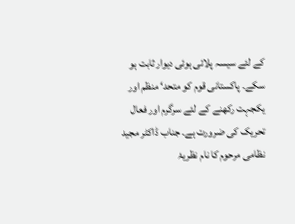کے لئے سیسہ پلائی ہوئی دیوار ثابت ہو سکے۔ پاکستانی قوم کو متحد‘ منظم اور یکجہت رکھنے کے لئے سرگرم اور فعال تحریک کی ضرورت ہے۔ جناب ڈاکٹر مجید نظامی مرحوم کا نام نظریۂ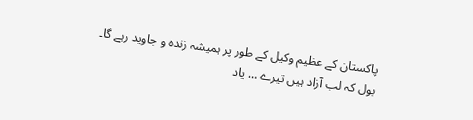پاکستان کے عظیم وکیل کے طور پر ہمیشہ زندہ و جاوید رہے گا۔
بول کہ لب آزاد ہیں تیرے … یاد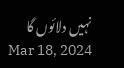نہیں دلائوں گا
Mar 18, 2024